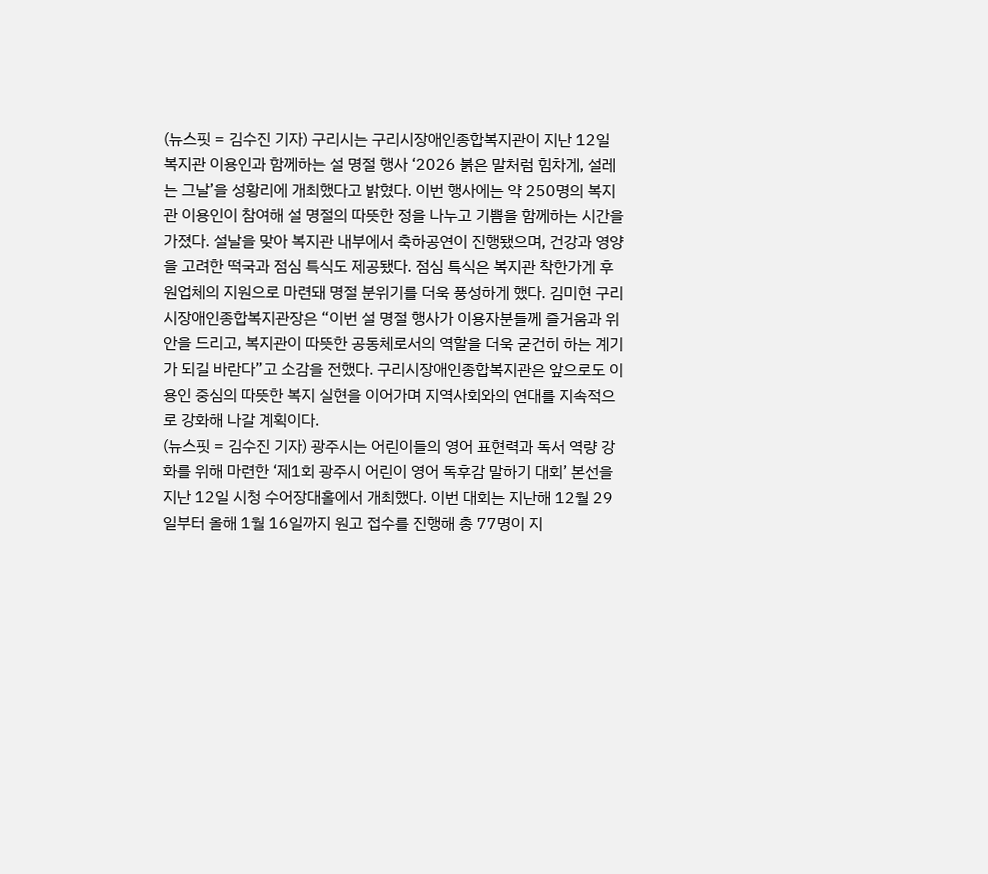(뉴스핏 = 김수진 기자) 구리시는 구리시장애인종합복지관이 지난 12일 복지관 이용인과 함께하는 설 명절 행사 ‘2026 붉은 말처럼 힘차게, 설레는 그날’을 성황리에 개최했다고 밝혔다. 이번 행사에는 약 250명의 복지관 이용인이 참여해 설 명절의 따뜻한 정을 나누고 기쁨을 함께하는 시간을 가졌다. 설날을 맞아 복지관 내부에서 축하공연이 진행됐으며, 건강과 영양을 고려한 떡국과 점심 특식도 제공됐다. 점심 특식은 복지관 착한가게 후원업체의 지원으로 마련돼 명절 분위기를 더욱 풍성하게 했다. 김미현 구리시장애인종합복지관장은 “이번 설 명절 행사가 이용자분들께 즐거움과 위안을 드리고, 복지관이 따뜻한 공동체로서의 역할을 더욱 굳건히 하는 계기가 되길 바란다”고 소감을 전했다. 구리시장애인종합복지관은 앞으로도 이용인 중심의 따뜻한 복지 실현을 이어가며 지역사회와의 연대를 지속적으로 강화해 나갈 계획이다.
(뉴스핏 = 김수진 기자) 광주시는 어린이들의 영어 표현력과 독서 역량 강화를 위해 마련한 ‘제1회 광주시 어린이 영어 독후감 말하기 대회’ 본선을 지난 12일 시청 수어장대홀에서 개최했다. 이번 대회는 지난해 12월 29일부터 올해 1월 16일까지 원고 접수를 진행해 총 77명이 지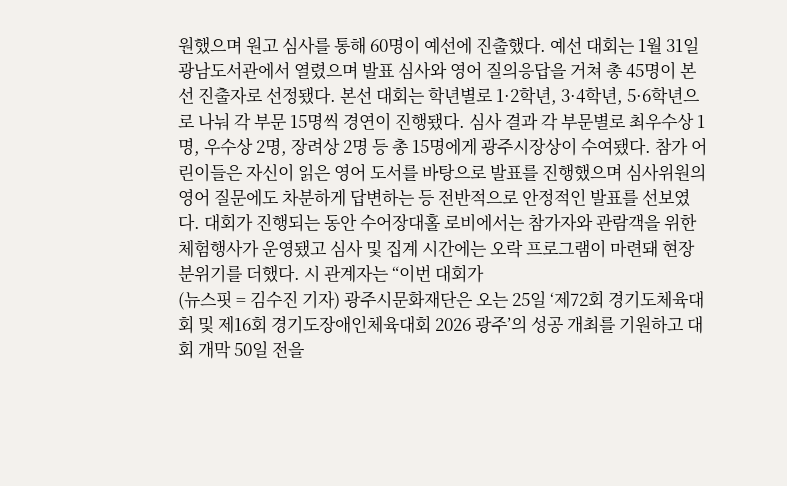원했으며 원고 심사를 통해 60명이 예선에 진출했다. 예선 대회는 1월 31일 광남도서관에서 열렸으며 발표 심사와 영어 질의응답을 거쳐 총 45명이 본선 진출자로 선정됐다. 본선 대회는 학년별로 1·2학년, 3·4학년, 5·6학년으로 나눠 각 부문 15명씩 경연이 진행됐다. 심사 결과 각 부문별로 최우수상 1명, 우수상 2명, 장려상 2명 등 총 15명에게 광주시장상이 수여됐다. 참가 어린이들은 자신이 읽은 영어 도서를 바탕으로 발표를 진행했으며 심사위원의 영어 질문에도 차분하게 답변하는 등 전반적으로 안정적인 발표를 선보였다. 대회가 진행되는 동안 수어장대홀 로비에서는 참가자와 관람객을 위한 체험행사가 운영됐고 심사 및 집계 시간에는 오락 프로그램이 마련돼 현장 분위기를 더했다. 시 관계자는 “이번 대회가
(뉴스핏 = 김수진 기자) 광주시문화재단은 오는 25일 ‘제72회 경기도체육대회 및 제16회 경기도장애인체육대회 2026 광주’의 성공 개최를 기원하고 대회 개막 50일 전을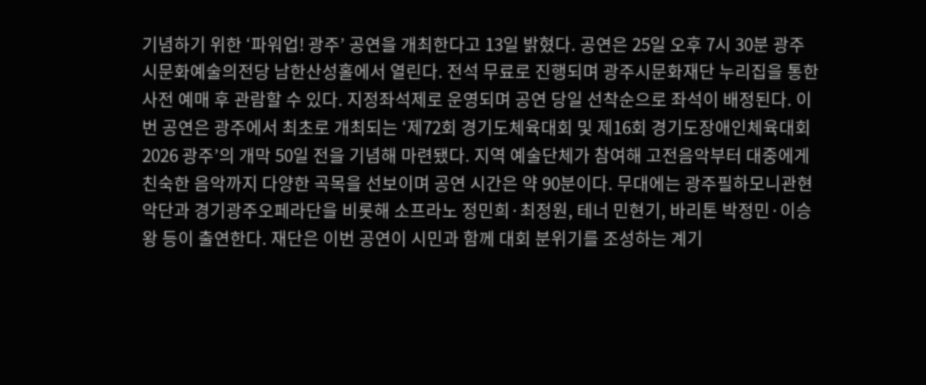기념하기 위한 ‘파워업! 광주’ 공연을 개최한다고 13일 밝혔다. 공연은 25일 오후 7시 30분 광주시문화예술의전당 남한산성홀에서 열린다. 전석 무료로 진행되며 광주시문화재단 누리집을 통한 사전 예매 후 관람할 수 있다. 지정좌석제로 운영되며 공연 당일 선착순으로 좌석이 배정된다. 이번 공연은 광주에서 최초로 개최되는 ‘제72회 경기도체육대회 및 제16회 경기도장애인체육대회 2026 광주’의 개막 50일 전을 기념해 마련됐다. 지역 예술단체가 참여해 고전음악부터 대중에게 친숙한 음악까지 다양한 곡목을 선보이며 공연 시간은 약 90분이다. 무대에는 광주필하모니관현악단과 경기광주오페라단을 비롯해 소프라노 정민희·최정원, 테너 민현기, 바리톤 박정민·이승왕 등이 출연한다. 재단은 이번 공연이 시민과 함께 대회 분위기를 조성하는 계기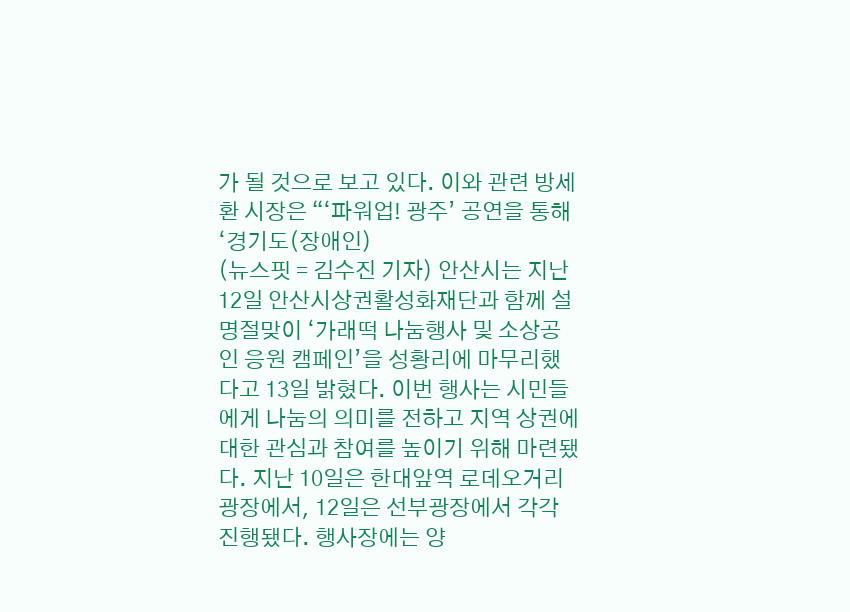가 될 것으로 보고 있다. 이와 관련 방세환 시장은 “‘파워업! 광주’ 공연을 통해 ‘경기도(장애인)
(뉴스핏 = 김수진 기자) 안산시는 지난 12일 안산시상권활성화재단과 함께 설 명절맞이 ‘가래떡 나눔행사 및 소상공인 응원 캠페인’을 성황리에 마무리했다고 13일 밝혔다. 이번 행사는 시민들에게 나눔의 의미를 전하고 지역 상권에 대한 관심과 참여를 높이기 위해 마련됐다. 지난 10일은 한대앞역 로데오거리 광장에서, 12일은 선부광장에서 각각 진행됐다. 행사장에는 양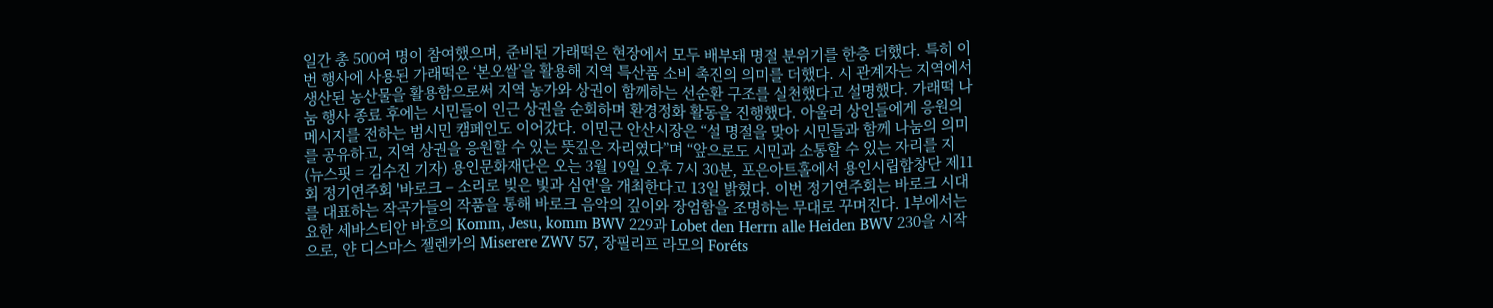일간 총 500여 명이 참여했으며, 준비된 가래떡은 현장에서 모두 배부돼 명절 분위기를 한층 더했다. 특히 이번 행사에 사용된 가래떡은 ‘본오쌀’을 활용해 지역 특산품 소비 촉진의 의미를 더했다. 시 관계자는 지역에서 생산된 농산물을 활용함으로써 지역 농가와 상권이 함께하는 선순환 구조를 실천했다고 설명했다. 가래떡 나눔 행사 종료 후에는 시민들이 인근 상권을 순회하며 환경정화 활동을 진행했다. 아울러 상인들에게 응원의 메시지를 전하는 범시민 캠페인도 이어갔다. 이민근 안산시장은 “설 명절을 맞아 시민들과 함께 나눔의 의미를 공유하고, 지역 상권을 응원할 수 있는 뜻깊은 자리였다”며 “앞으로도 시민과 소통할 수 있는 자리를 지
(뉴스핏 = 김수진 기자) 용인문화재단은 오는 3월 19일 오후 7시 30분, 포은아트홀에서 용인시립합창단 제11회 정기연주회 '바로크 – 소리로 빚은 빛과 심연'을 개최한다고 13일 밝혔다. 이번 정기연주회는 바로크 시대를 대표하는 작곡가들의 작품을 통해 바로크 음악의 깊이와 장엄함을 조명하는 무대로 꾸며진다. 1부에서는 요한 세바스티안 바흐의 Komm, Jesu, komm BWV 229과 Lobet den Herrn alle Heiden BWV 230을 시작으로, 얀 디스마스 젤렌카의 Miserere ZWV 57, 장필리프 라모의 Foréts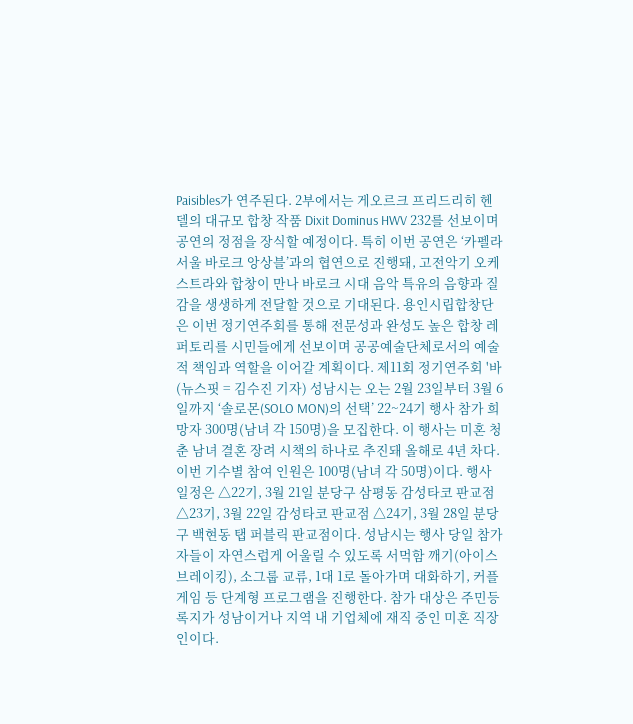Paisibles가 연주된다. 2부에서는 게오르크 프리드리히 헨델의 대규모 합창 작품 Dixit Dominus HWV 232를 선보이며 공연의 정점을 장식할 예정이다. 특히 이번 공연은 ‘카펠라서울 바로크 앙상블’과의 협연으로 진행돼, 고전악기 오케스트라와 합창이 만나 바로크 시대 음악 특유의 음향과 질감을 생생하게 전달할 것으로 기대된다. 용인시립합창단은 이번 정기연주회를 통해 전문성과 완성도 높은 합창 레퍼토리를 시민들에게 선보이며 공공예술단체로서의 예술적 책임과 역할을 이어갈 계획이다. 제11회 정기연주회 '바
(뉴스핏 = 김수진 기자) 성남시는 오는 2월 23일부터 3월 6일까지 ‘솔로몬(SOLO MON)의 선택’ 22~24기 행사 참가 희망자 300명(남녀 각 150명)을 모집한다. 이 행사는 미혼 청춘 남녀 결혼 장려 시책의 하나로 추진돼 올해로 4년 차다. 이번 기수별 참여 인원은 100명(남녀 각 50명)이다. 행사 일정은 △22기, 3월 21일 분당구 삼평동 감성타코 판교점 △23기, 3월 22일 감성타코 판교점 △24기, 3월 28일 분당구 백현동 탭 퍼블릭 판교점이다. 성남시는 행사 당일 참가자들이 자연스럽게 어울릴 수 있도록 서먹함 깨기(아이스브레이킹), 소그룹 교류, 1대 1로 돌아가며 대화하기, 커플 게임 등 단계형 프로그램을 진행한다. 참가 대상은 주민등록지가 성남이거나 지역 내 기업체에 재직 중인 미혼 직장인이다.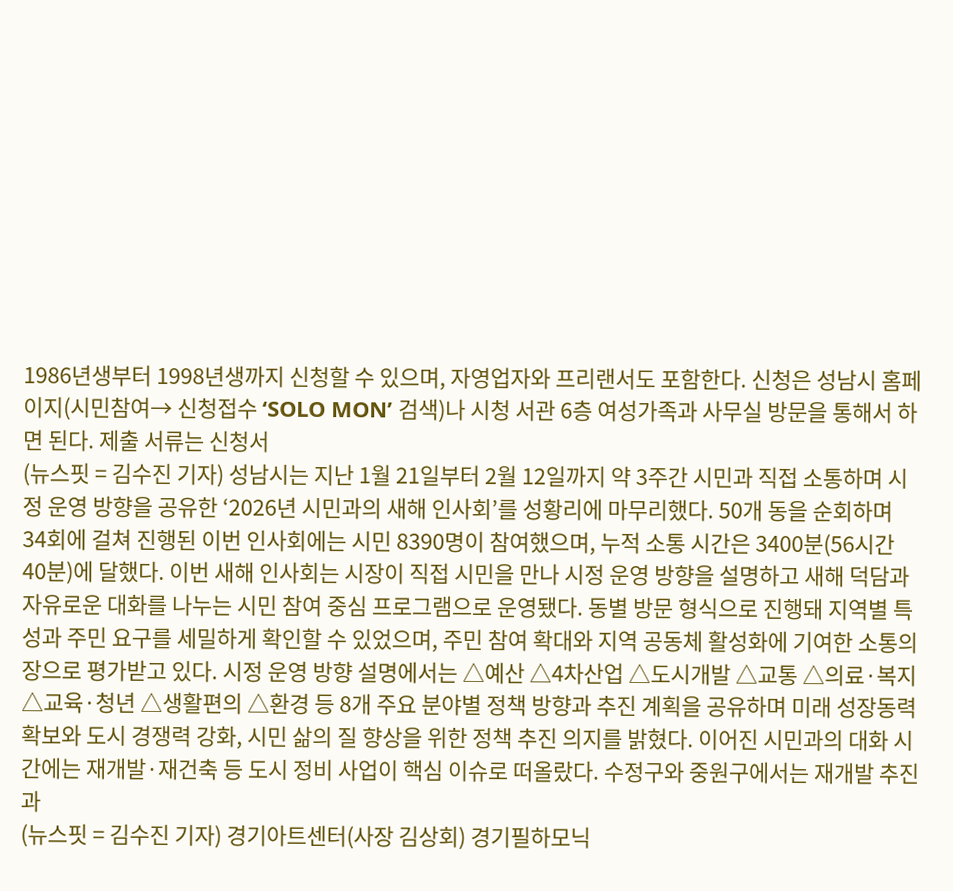1986년생부터 1998년생까지 신청할 수 있으며, 자영업자와 프리랜서도 포함한다. 신청은 성남시 홈페이지(시민참여→ 신청접수 ‘SOLO MON’ 검색)나 시청 서관 6층 여성가족과 사무실 방문을 통해서 하면 된다. 제출 서류는 신청서
(뉴스핏 = 김수진 기자) 성남시는 지난 1월 21일부터 2월 12일까지 약 3주간 시민과 직접 소통하며 시정 운영 방향을 공유한 ‘2026년 시민과의 새해 인사회’를 성황리에 마무리했다. 50개 동을 순회하며 34회에 걸쳐 진행된 이번 인사회에는 시민 8390명이 참여했으며, 누적 소통 시간은 3400분(56시간 40분)에 달했다. 이번 새해 인사회는 시장이 직접 시민을 만나 시정 운영 방향을 설명하고 새해 덕담과 자유로운 대화를 나누는 시민 참여 중심 프로그램으로 운영됐다. 동별 방문 형식으로 진행돼 지역별 특성과 주민 요구를 세밀하게 확인할 수 있었으며, 주민 참여 확대와 지역 공동체 활성화에 기여한 소통의 장으로 평가받고 있다. 시정 운영 방향 설명에서는 △예산 △4차산업 △도시개발 △교통 △의료·복지 △교육·청년 △생활편의 △환경 등 8개 주요 분야별 정책 방향과 추진 계획을 공유하며 미래 성장동력 확보와 도시 경쟁력 강화, 시민 삶의 질 향상을 위한 정책 추진 의지를 밝혔다. 이어진 시민과의 대화 시간에는 재개발·재건축 등 도시 정비 사업이 핵심 이슈로 떠올랐다. 수정구와 중원구에서는 재개발 추진 과
(뉴스핏 = 김수진 기자) 경기아트센터(사장 김상회) 경기필하모닉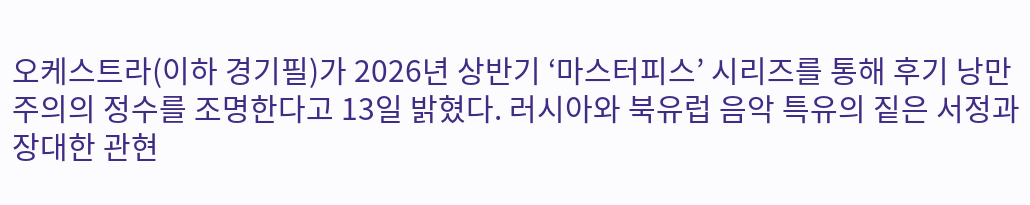오케스트라(이하 경기필)가 2026년 상반기 ‘마스터피스’ 시리즈를 통해 후기 낭만주의의 정수를 조명한다고 13일 밝혔다. 러시아와 북유럽 음악 특유의 짙은 서정과 장대한 관현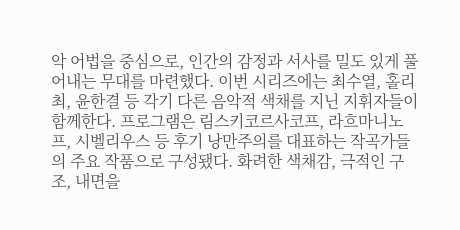악 어법을 중심으로, 인간의 감정과 서사를 밀도 있게 풀어내는 무대를 마련했다. 이번 시리즈에는 최수열, 홀리 최, 윤한결 등 각기 다른 음악적 색채를 지닌 지휘자들이 함께한다. 프로그램은 림스키코르사코프, 라흐마니노프, 시벨리우스 등 후기 낭만주의를 대표하는 작곡가들의 주요 작품으로 구성됐다. 화려한 색채감, 극적인 구조, 내면을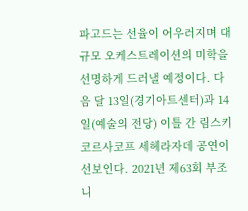파고드는 선율이 어우러지며 대규모 오케스트레이션의 미학을 선명하게 드러낼 예정이다. 다음 달 13일(경기아트센터)과 14일(예술의 전당) 이틀 간 림스키코르사코프 세헤라자데 공연이 선보인다. 2021년 제63회 부조니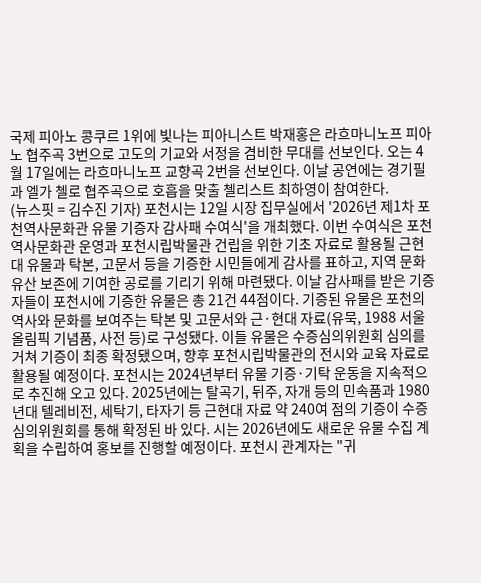국제 피아노 콩쿠르 1위에 빛나는 피아니스트 박재홍은 라흐마니노프 피아노 협주곡 3번으로 고도의 기교와 서정을 겸비한 무대를 선보인다. 오는 4월 17일에는 라흐마니노프 교향곡 2번을 선보인다. 이날 공연에는 경기필과 엘가 첼로 협주곡으로 호흡을 맞출 첼리스트 최하영이 참여한다.
(뉴스핏 = 김수진 기자) 포천시는 12일 시장 집무실에서 '2026년 제1차 포천역사문화관 유물 기증자 감사패 수여식'을 개최했다. 이번 수여식은 포천역사문화관 운영과 포천시립박물관 건립을 위한 기초 자료로 활용될 근현대 유물과 탁본, 고문서 등을 기증한 시민들에게 감사를 표하고, 지역 문화유산 보존에 기여한 공로를 기리기 위해 마련됐다. 이날 감사패를 받은 기증자들이 포천시에 기증한 유물은 총 21건 44점이다. 기증된 유물은 포천의 역사와 문화를 보여주는 탁본 및 고문서와 근·현대 자료(유묵, 1988 서울올림픽 기념품, 사전 등)로 구성됐다. 이들 유물은 수증심의위원회 심의를 거쳐 기증이 최종 확정됐으며, 향후 포천시립박물관의 전시와 교육 자료로 활용될 예정이다. 포천시는 2024년부터 유물 기증·기탁 운동을 지속적으로 추진해 오고 있다. 2025년에는 탈곡기, 뒤주, 자개 등의 민속품과 1980년대 텔레비전, 세탁기, 타자기 등 근현대 자료 약 240여 점의 기증이 수증심의위원회를 통해 확정된 바 있다. 시는 2026년에도 새로운 유물 수집 계획을 수립하여 홍보를 진행할 예정이다. 포천시 관계자는 "귀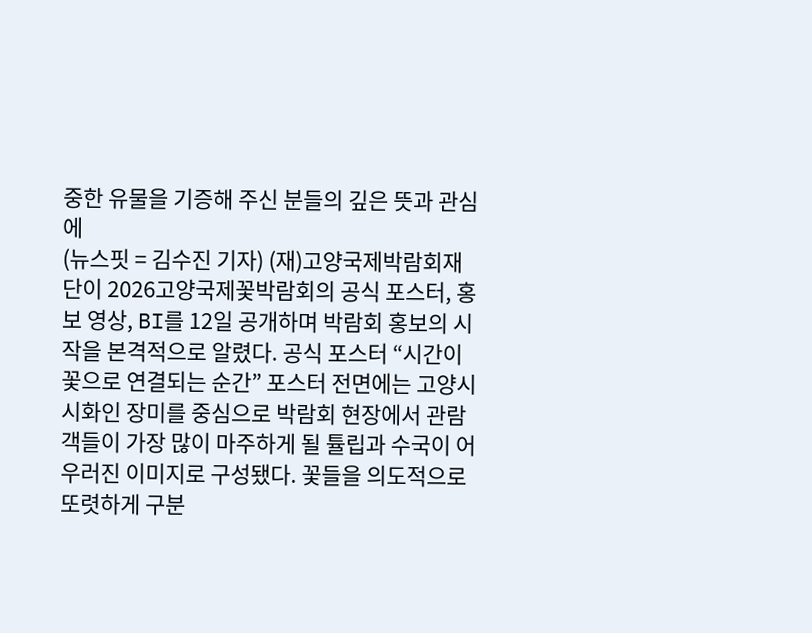중한 유물을 기증해 주신 분들의 깊은 뜻과 관심에
(뉴스핏 = 김수진 기자) (재)고양국제박람회재단이 2026고양국제꽃박람회의 공식 포스터, 홍보 영상, BI를 12일 공개하며 박람회 홍보의 시작을 본격적으로 알렸다. 공식 포스터 “시간이 꽃으로 연결되는 순간” 포스터 전면에는 고양시 시화인 장미를 중심으로 박람회 현장에서 관람객들이 가장 많이 마주하게 될 튤립과 수국이 어우러진 이미지로 구성됐다. 꽃들을 의도적으로 또렷하게 구분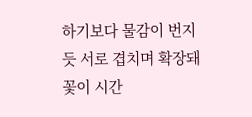하기보다 물감이 번지듯 서로 겹치며 확장돼 꽃이 시간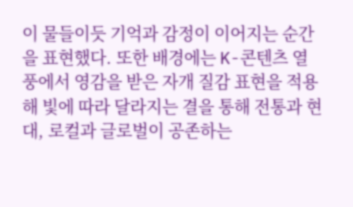이 물들이듯 기억과 감정이 이어지는 순간을 표현했다. 또한 배경에는 K-콘텐츠 열풍에서 영감을 받은 자개 질감 표현을 적용해 빛에 따라 달라지는 결을 통해 전통과 현대, 로컬과 글로벌이 공존하는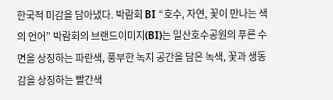한국적 미감을 담아냈다. 박람회 BI “호수, 자연, 꽃이 만나는 색의 언어” 박람회의 브랜드이미지(BI)는 일산호수공원의 푸른 수면을 상징하는 파란색, 풍부한 녹지 공간을 담은 녹색, 꽃과 생동감을 상징하는 빨간색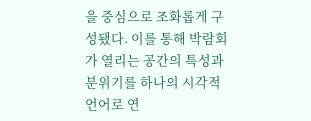을 중심으로 조화롭게 구성됐다. 이를 통해 박람회가 열리는 공간의 특성과 분위기를 하나의 시각적 언어로 연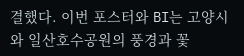결했다. 이번 포스터와 BI는 고양시와 일산호수공원의 풍경과 꽃